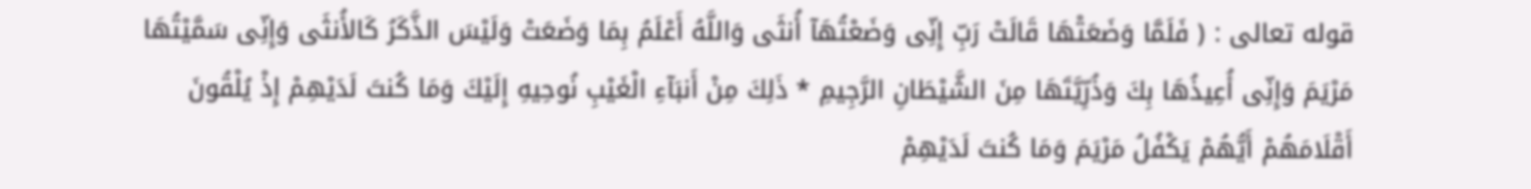قوله تعالى : ( فَلَمَّا وَضَعَتْهَا قَالَتْ رَبِّ إِنِّى وَضَعْتُهَآ أُنثَى وَاللَّهُ أَعْلَمُ بِمَا وَضَعَتْ وَلَيْسَ الذَّكَرُ كَالأُنثَى وَإِنِّى سَمَّيْتُهَا مَرْيَمَ وَإِنِّى أُعِيذُهَا بِكَ وَذُرِّيَّتَهَا مِنَ الشَّيْطَانِ الرَّجِيمِ * ذَلِكَ مِنْ أَنبَآءِ الْغَيْبِ نُوحِيهِ إِلَيْكَ وَمَا كُنتَ لَدَيْهِمْ إِذْ يُلْقُونَ أَقْلَامَهُمْ أَيُّهُمْ يَكْفُلُ مَرْيَمَ وَمَا كُنتَ لَدَيْهِمْ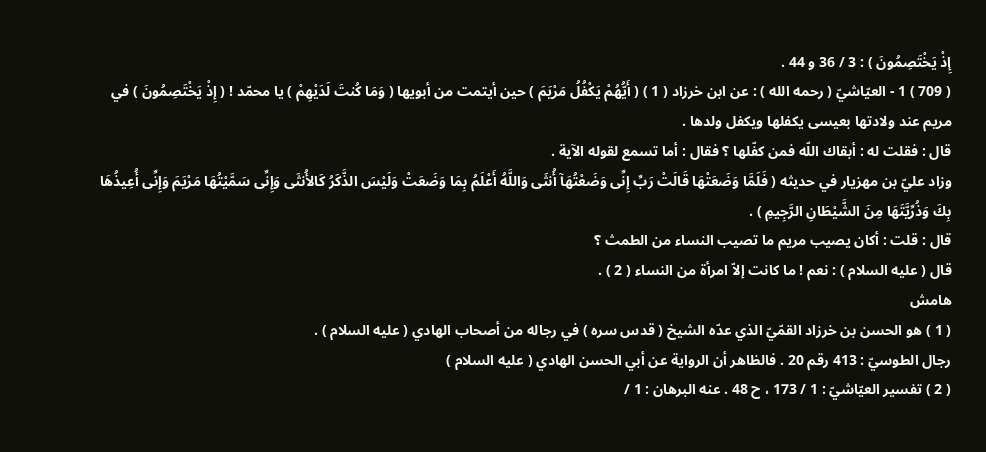إِذْ يَخْتَصِمُونَ ) : 3 / 36 و 44 .
( 709 ) 1 - العيّاشيّ ( رحمه الله ) : عن ابن خرزاد ( 1 ) ( أَيُّهُمْ يَكْفُلُ مَرْيَمَ ) حين أيتمت من أبويها ( وَمَا كُنتَ لَدَيْهِمْ ) يا محمّد ! ( إِذْ يَخْتَصِمُونَ ) في مريم عند ولادتها بعيسى يكفلها ويكفل ولدها .
قال : فقلت له : أبقاك اللّه فمن كفّلها ؟ فقال : أما تسمع لقوله الآية .
وزاد عليّ بن مهزيار في حديثه ( فَلَمَّا وَضَعَتْهَا قَالَتْ رَبِّ إِنِّى وَضَعْتُهَآ أُنثَى وَاللَّهُ أَعْلَمُ بِمَا وَضَعَتْ وَلَيْسَ الذَّكَرُ كَالأُنثَى وَإِنِّى سَمَّيْتُهَا مَرْيَمَ وَإِنِّى أُعِيذُهَا بِكَ وَذُرِّيَّتَهَا مِنَ الشَّيْطَانِ الرَّجِيمِ ) .
قال : قلت : أكان يصيب مريم ما تصيب النساء من الطمث ؟
قال ( عليه السلام ) : نعم ! ما كانت إلاّ امرأة من النساء ( 2 ) .
هامش
( 1 ) هو الحسن بن خرزاد القمّيّ الذي عدّه الشيخ ( قدس سره ) في رجاله من أصحاب الهادي ( عليه السلام ) .
رجال الطوسيّ : 413 رقم 20 . فالظاهر أن الرواية عن أبي الحسن الهادي ( عليه السلام )
( 2 ) تفسير العيّاشيّ : 1 / 173 ، ح 48 . عنه البرهان : 1 /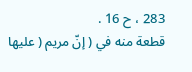283 ، ح 16 .
قطعة منه في ( إنّ مريم ( عليها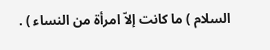السلام ) ما كانت إلاّ امرأة من النساء ) .